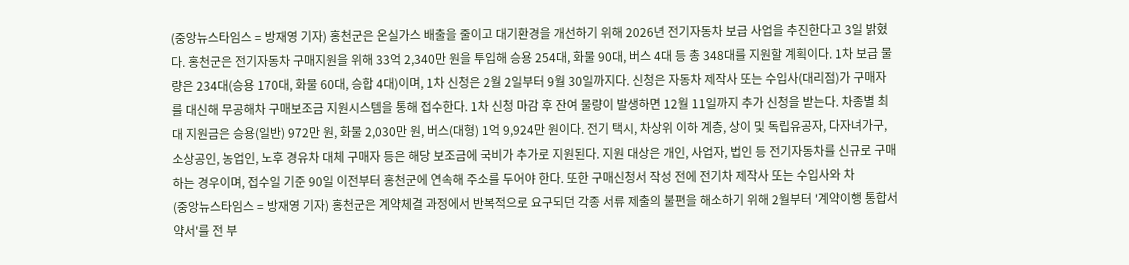(중앙뉴스타임스 = 방재영 기자) 홍천군은 온실가스 배출을 줄이고 대기환경을 개선하기 위해 2026년 전기자동차 보급 사업을 추진한다고 3일 밝혔다. 홍천군은 전기자동차 구매지원을 위해 33억 2,340만 원을 투입해 승용 254대, 화물 90대, 버스 4대 등 총 348대를 지원할 계획이다. 1차 보급 물량은 234대(승용 170대, 화물 60대, 승합 4대)이며, 1차 신청은 2월 2일부터 9월 30일까지다. 신청은 자동차 제작사 또는 수입사(대리점)가 구매자를 대신해 무공해차 구매보조금 지원시스템을 통해 접수한다. 1차 신청 마감 후 잔여 물량이 발생하면 12월 11일까지 추가 신청을 받는다. 차종별 최대 지원금은 승용(일반) 972만 원, 화물 2,030만 원, 버스(대형) 1억 9,924만 원이다. 전기 택시, 차상위 이하 계층, 상이 및 독립유공자, 다자녀가구, 소상공인, 농업인, 노후 경유차 대체 구매자 등은 해당 보조금에 국비가 추가로 지원된다. 지원 대상은 개인, 사업자, 법인 등 전기자동차를 신규로 구매하는 경우이며, 접수일 기준 90일 이전부터 홍천군에 연속해 주소를 두어야 한다. 또한 구매신청서 작성 전에 전기차 제작사 또는 수입사와 차
(중앙뉴스타임스 = 방재영 기자) 홍천군은 계약체결 과정에서 반복적으로 요구되던 각종 서류 제출의 불편을 해소하기 위해 2월부터 '계약이행 통합서약서'를 전 부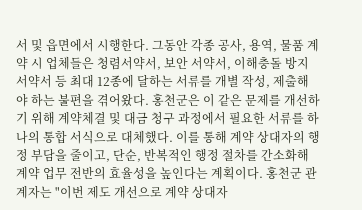서 및 읍면에서 시행한다. 그동안 각종 공사, 용역, 물품 계약 시 업체들은 청렴서약서, 보안 서약서, 이해충돌 방지 서약서 등 최대 12종에 달하는 서류를 개별 작성, 제출해야 하는 불편을 겪어왔다. 홍천군은 이 같은 문제를 개선하기 위해 계약체결 및 대금 청구 과정에서 필요한 서류를 하나의 통합 서식으로 대체했다. 이를 통해 계약 상대자의 행정 부담을 줄이고, 단순, 반복적인 행정 절차를 간소화해 계약 업무 전반의 효율성을 높인다는 계획이다. 홍천군 관계자는 "이번 제도 개선으로 계약 상대자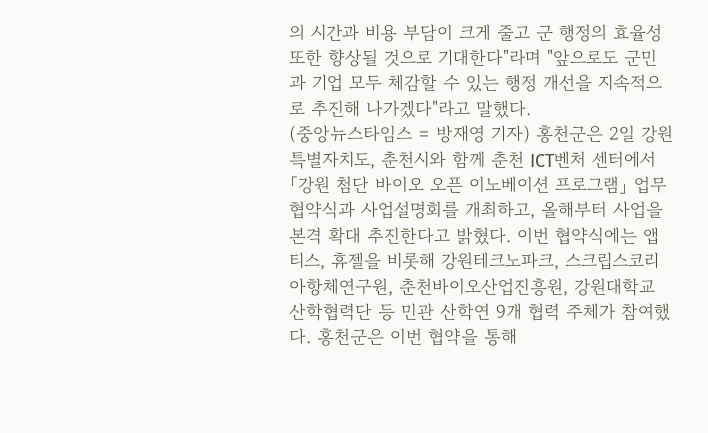의 시간과 비용 부담이 크게 줄고 군 행정의 효율성 또한 향상될 것으로 기대한다"라며 "앞으로도 군민과 기업 모두 체감할 수 있는 행정 개선을 지속적으로 추진해 나가겠다"라고 말했다.
(중앙뉴스타임스 = 방재영 기자) 홍천군은 2일 강원특별자치도, 춘천시와 함께 춘천 ICT벤처 센터에서 「강원 첨단 바이오 오픈 이노베이션 프로그램」 업무협약식과 사업설명회를 개최하고, 올해부터 사업을 본격 확대 추진한다고 밝혔다. 이번 협약식에는 앱티스, 휴젤을 비롯해 강원테크노파크, 스크립스코리아항체연구원, 춘천바이오산업진흥원, 강원대학교 산학협력단 등 민관 산학연 9개 협력 주체가 참여했다. 홍천군은 이번 협약을 통해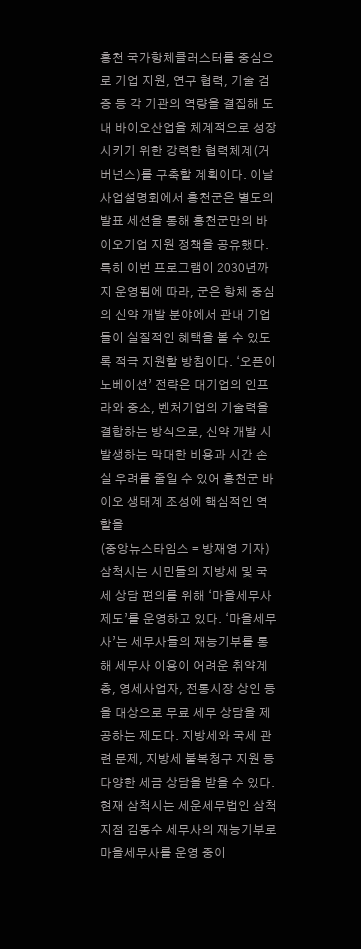홍천 국가항체클러스터를 중심으로 기업 지원, 연구 협력, 기술 검증 등 각 기관의 역량을 결집해 도내 바이오산업을 체계적으로 성장시키기 위한 강력한 협력체계(거버넌스)를 구축할 계획이다. 이날 사업설명회에서 홍천군은 별도의 발표 세션을 통해 홍천군만의 바이오기업 지원 정책을 공유했다. 특히 이번 프로그램이 2030년까지 운영됨에 따라, 군은 항체 중심의 신약 개발 분야에서 관내 기업들이 실질적인 혜택을 볼 수 있도록 적극 지원할 방침이다. ‘오픈이노베이션’ 전략은 대기업의 인프라와 중소, 벤처기업의 기술력을 결합하는 방식으로, 신약 개발 시 발생하는 막대한 비용과 시간 손실 우려를 줄일 수 있어 홍천군 바이오 생태계 조성에 핵심적인 역할을
(중앙뉴스타임스 = 방재영 기자) 삼척시는 시민들의 지방세 및 국세 상담 편의를 위해 ‘마을세무사 제도’를 운영하고 있다. ‘마을세무사’는 세무사들의 재능기부를 통해 세무사 이용이 어려운 취약계층, 영세사업자, 전통시장 상인 등을 대상으로 무료 세무 상담을 제공하는 제도다. 지방세와 국세 관련 문제, 지방세 불복청구 지원 등 다양한 세금 상담을 받을 수 있다. 현재 삼척시는 세운세무법인 삼척지점 김동수 세무사의 재능기부로 마을세무사를 운영 중이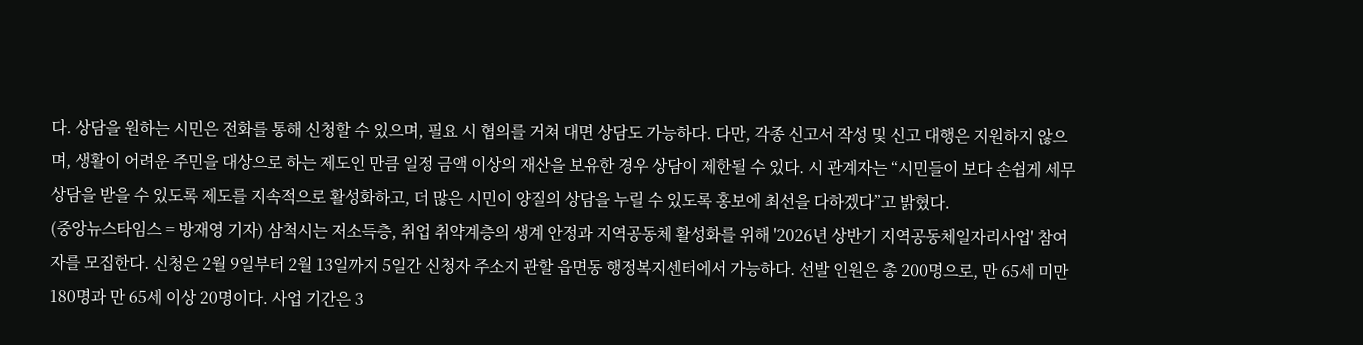다. 상담을 원하는 시민은 전화를 통해 신청할 수 있으며, 필요 시 협의를 거쳐 대면 상담도 가능하다. 다만, 각종 신고서 작성 및 신고 대행은 지원하지 않으며, 생활이 어려운 주민을 대상으로 하는 제도인 만큼 일정 금액 이상의 재산을 보유한 경우 상담이 제한될 수 있다. 시 관계자는 “시민들이 보다 손쉽게 세무 상담을 받을 수 있도록 제도를 지속적으로 활성화하고, 더 많은 시민이 양질의 상담을 누릴 수 있도록 홍보에 최선을 다하겠다”고 밝혔다.
(중앙뉴스타임스 = 방재영 기자) 삼척시는 저소득층, 취업 취약계층의 생계 안정과 지역공동체 활성화를 위해 '2026년 상반기 지역공동체일자리사업' 참여자를 모집한다. 신청은 2월 9일부터 2월 13일까지 5일간 신청자 주소지 관할 읍면동 행정복지센터에서 가능하다. 선발 인원은 총 200명으로, 만 65세 미만 180명과 만 65세 이상 20명이다. 사업 기간은 3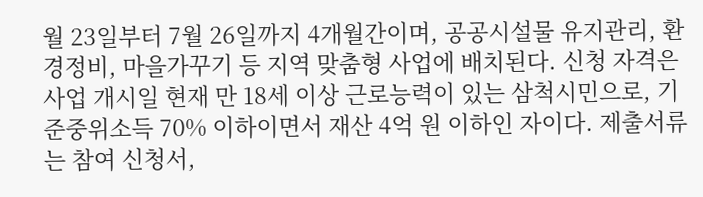월 23일부터 7월 26일까지 4개월간이며, 공공시설물 유지관리, 환경정비, 마을가꾸기 등 지역 맞춤형 사업에 배치된다. 신청 자격은 사업 개시일 현재 만 18세 이상 근로능력이 있는 삼척시민으로, 기준중위소득 70% 이하이면서 재산 4억 원 이하인 자이다. 제출서류는 참여 신청서,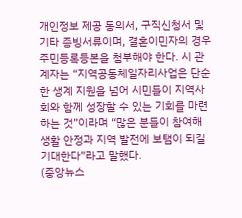개인정보 제공 동의서, 구직신청서 및 기타 증빙서류이며, 결혼이민자의 경우 주민등록등본을 첨부해야 한다. 시 관계자는 “지역공동체일자리사업은 단순한 생계 지원을 넘어 시민들이 지역사회와 함께 성장할 수 있는 기회를 마련하는 것”이라며 “많은 분들이 참여해 생활 안정과 지역 발전에 보탬이 되길 기대한다”라고 말했다.
(중앙뉴스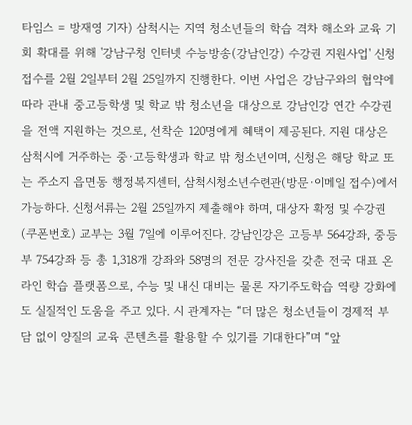타임스 = 방재영 기자) 삼척시는 지역 청소년들의 학습 격차 해소와 교육 기회 확대를 위해 '강남구청 인터넷 수능방송(강남인강) 수강권 지원사업' 신청 접수를 2월 2일부터 2월 25일까지 진행한다. 이번 사업은 강남구와의 협약에 따라 관내 중고등학생 및 학교 밖 청소년을 대상으로 강남인강 연간 수강권을 전액 지원하는 것으로, 선착순 120명에게 혜택이 제공된다. 지원 대상은 삼척시에 거주하는 중·고등학생과 학교 밖 청소년이며, 신청은 해당 학교 또는 주소지 읍면동 행정복지센터, 삼척시청소년수련관(방문·이메일 접수)에서 가능하다. 신청서류는 2월 25일까지 제출해야 하며, 대상자 확정 및 수강권(쿠폰번호) 교부는 3월 7일에 이루어진다. 강남인강은 고등부 564강좌, 중등부 754강좌 등 총 1,318개 강좌와 58명의 전문 강사진을 갖춘 전국 대표 온라인 학습 플랫폼으로, 수능 및 내신 대비는 물론 자기주도학습 역량 강화에도 실질적인 도움을 주고 있다. 시 관계자는 “더 많은 청소년들이 경제적 부담 없이 양질의 교육 콘텐츠를 활용할 수 있기를 기대한다”며 “앞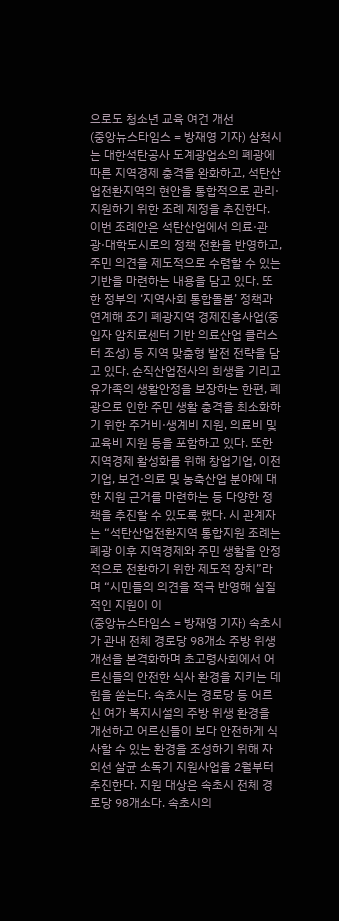으로도 청소년 교육 여건 개선
(중앙뉴스타임스 = 방재영 기자) 삼척시는 대한석탄공사 도계광업소의 폐광에 따른 지역경제 충격을 완화하고, 석탄산업전환지역의 현안을 통합적으로 관리·지원하기 위한 조례 제정을 추진한다. 이번 조례안은 석탄산업에서 의료·관광·대학도시로의 정책 전환을 반영하고, 주민 의견을 제도적으로 수렴할 수 있는 기반을 마련하는 내용을 담고 있다. 또한 정부의 ‘지역사회 통합돌봄’ 정책과 연계해 조기 폐광지역 경제진흥사업(중입자 암치료센터 기반 의료산업 클러스터 조성) 등 지역 맞춤형 발전 전략을 담고 있다. 순직산업전사의 희생을 기리고 유가족의 생활안정을 보장하는 한편, 폐광으로 인한 주민 생활 충격을 최소화하기 위한 주거비·생계비 지원, 의료비 및 교육비 지원 등을 포함하고 있다. 또한 지역경제 활성화를 위해 창업기업, 이전기업, 보건·의료 및 농축산업 분야에 대한 지원 근거를 마련하는 등 다양한 정책을 추진할 수 있도록 했다. 시 관계자는 “석탄산업전환지역 통합지원 조례는 폐광 이후 지역경제와 주민 생활을 안정적으로 전환하기 위한 제도적 장치”라며 “시민들의 의견을 적극 반영해 실질적인 지원이 이
(중앙뉴스타임스 = 방재영 기자) 속초시가 관내 전체 경로당 98개소 주방 위생 개선을 본격화하며 초고령사회에서 어르신들의 안전한 식사 환경을 지키는 데 힘을 쏟는다. 속초시는 경로당 등 어르신 여가 복지시설의 주방 위생 환경을 개선하고 어르신들이 보다 안전하게 식사할 수 있는 환경을 조성하기 위해 자외선 살균 소독기 지원사업을 2월부터 추진한다. 지원 대상은 속초시 전체 경로당 98개소다. 속초시의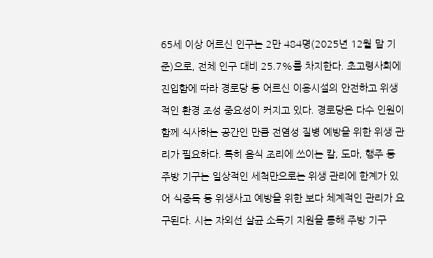65세 이상 어르신 인구는 2만 484명(2025년 12월 말 기준)으로, 전체 인구 대비 25.7%를 차지한다. 초고령사회에 진입함에 따라 경로당 등 어르신 이용시설의 안전하고 위생적인 환경 조성 중요성이 커지고 있다. 경로당은 다수 인원이 함께 식사하는 공간인 만큼 전염성 질병 예방을 위한 위생 관리가 필요하다. 특히 음식 조리에 쓰이는 칼, 도마, 행주 등 주방 기구는 일상적인 세척만으로는 위생 관리에 한계가 있어 식중독 등 위생사고 예방을 위한 보다 체계적인 관리가 요구된다. 시는 자외선 살균 소독기 지원을 통해 주방 기구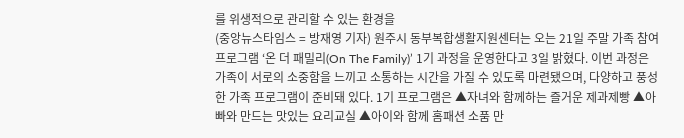를 위생적으로 관리할 수 있는 환경을
(중앙뉴스타임스 = 방재영 기자) 원주시 동부복합생활지원센터는 오는 21일 주말 가족 참여 프로그램 ‘온 더 패밀리(On The Family)’ 1기 과정을 운영한다고 3일 밝혔다. 이번 과정은 가족이 서로의 소중함을 느끼고 소통하는 시간을 가질 수 있도록 마련됐으며, 다양하고 풍성한 가족 프로그램이 준비돼 있다. 1기 프로그램은 ▲자녀와 함께하는 즐거운 제과제빵 ▲아빠와 만드는 맛있는 요리교실 ▲아이와 함께 홈패션 소품 만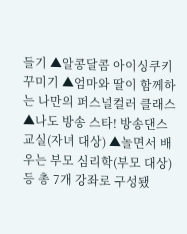들기 ▲알콩달콤 아이싱쿠키 꾸미기 ▲엄마와 딸이 함께하는 나만의 퍼스널컬러 클래스 ▲나도 방송 스타! 방송댄스 교실(자녀 대상) ▲놀면서 배우는 부모 심리학(부모 대상) 등 총 7개 강좌로 구성됐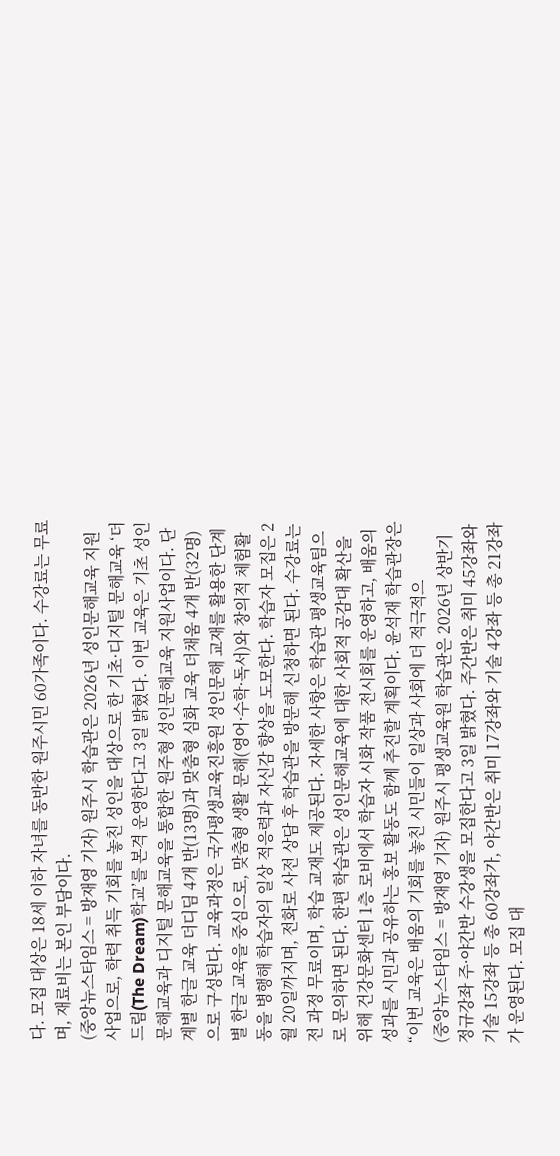다. 모집 대상은 18세 이하 자녀를 동반한 원주시민 60가족이다. 수강료는 무료며, 재료비는 본인 부담이다.
(중앙뉴스타임스 = 방재영 기자) 원주시 학습관은 2026년 성인문해교육 지원사업으로, 학력 취득 기회를 놓친 성인을 대상으로 한 기초·디지털 문해교육 ‘더드림(The Dream)학교’를 본격 운영한다고 3일 밝혔다. 이번 교육은 기초 성인문해교육과 디지털 문해교육을 통합한 원주형 성인문해교육 지원사업이다. 단계별 한글 교육 더디딤 4개 반(13명)과 맞춤형 심화 교육 더채움 4개 반(32명)으로 구성된다. 교육과정은 국가평생교육진흥원 성인문해 교재를 활용한 단계별 한글 교육을 중심으로, 맞춤형 생활 문해(영어·수학·독서)와 창의적 체험활동을 병행해 학습자의 일상 적응력과 자신감 향상을 도모한다. 학습자 모집은 2월 20일까지며, 전화로 사전 상담 후 학습관을 방문해 신청하면 된다. 수강료는 전 과정 무료이며, 학습 교재도 제공된다. 자세한 사항은 학습관 평생교육팀으로 문의하면 된다. 한편 학습관은 성인문해교육에 대한 사회적 공감대 확산을 위해 건강문화센터 1층 로비에서 학습자 시화 작품 전시회를 운영하고, 배움의 성과를 시민과 공유하는 홍보 활동도 함께 추진할 계획이다. 윤석재 학습관장은 “이번 교육은 배움의 기회를 놓친 시민들이 일상과 사회에 더 적극적으
(중앙뉴스타임스 = 방재영 기자) 원주시 평생교육원 학습관은 2026년 상반기 정규강좌 주·야간반 수강생을 모집한다고 3일 밝혔다. 주간반은 취미 45강좌와 기술 15강좌 등 총 60강좌가, 야간반은 취미 17강좌와 기술 4강좌 등 총 21강좌가 운영된다. 모집 대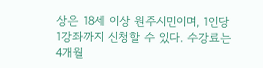상은 18세 이상 원주시민이며, 1인당 1강좌까지 신청할 수 있다. 수강료는 4개월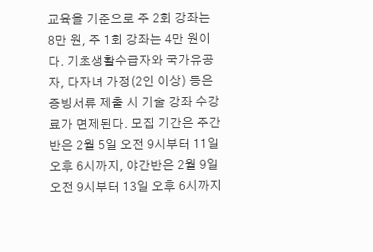교육을 기준으로 주 2회 강좌는 8만 원, 주 1회 강좌는 4만 원이다. 기초생활수급자와 국가유공자, 다자녀 가정(2인 이상) 등은 증빙서류 제출 시 기술 강좌 수강료가 면제된다. 모집 기간은 주간반은 2월 5일 오전 9시부터 11일 오후 6시까지, 야간반은 2월 9일 오전 9시부터 13일 오후 6시까지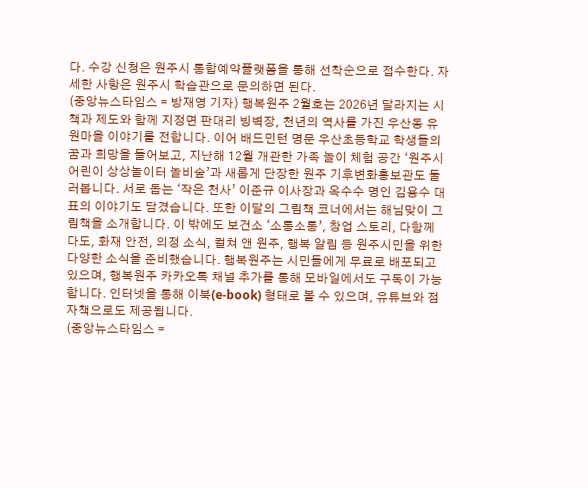다. 수강 신청은 원주시 통합예약플랫폼을 통해 선착순으로 접수한다. 자세한 사항은 원주시 학습관으로 문의하면 된다.
(중앙뉴스타임스 = 방재영 기자) 행복원주 2월호는 2026년 달라지는 시책과 제도와 함께 지정면 판대리 빙벽장, 천년의 역사를 가진 우산동 유원마을 이야기를 전합니다. 이어 배드민턴 명문 우산초등학교 학생들의 꿈과 희망을 들어보고, 지난해 12월 개관한 가족 놀이 체험 공간 ‘원주시 어린이 상상놀이터 놀비숲’과 새롭게 단장한 원주 기후변화홍보관도 둘러봅니다. 서로 돕는 ‘작은 천사’ 이준규 이사장과 옥수수 명인 김용수 대표의 이야기도 담겼습니다. 또한 이달의 그림책 코너에서는 해님맞이 그림책을 소개합니다. 이 밖에도 보건소 ‘소통소통’, 창업 스토리, 다함께 다도, 화재 안전, 의정 소식, 컬쳐 앤 원주, 행복 알림 등 원주시민을 위한 다양한 소식을 준비했습니다. 행복원주는 시민들에게 무료로 배포되고 있으며, 행복원주 카카오톡 채널 추가를 통해 모바일에서도 구독이 가능합니다. 인터넷을 통해 이북(e-book) 형태로 볼 수 있으며, 유튜브와 점자책으로도 제공됩니다.
(중앙뉴스타임스 =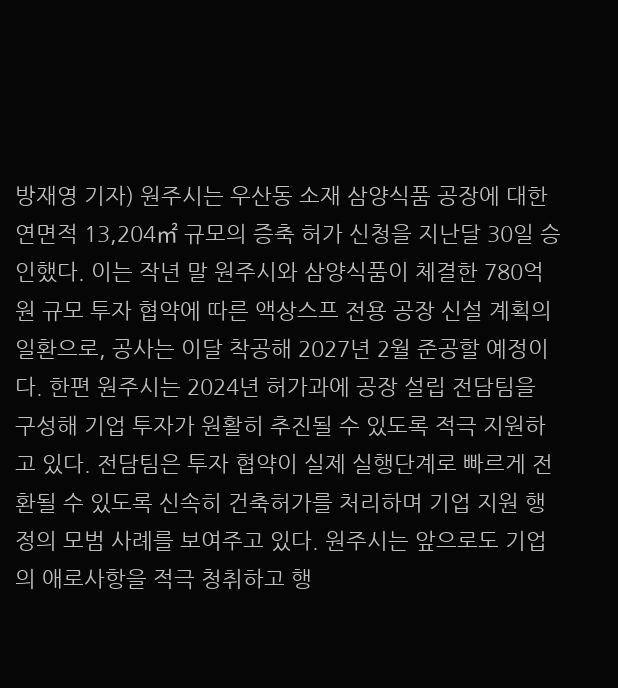방재영 기자) 원주시는 우산동 소재 삼양식품 공장에 대한 연면적 13,204㎡ 규모의 증축 허가 신청을 지난달 30일 승인했다. 이는 작년 말 원주시와 삼양식품이 체결한 780억 원 규모 투자 협약에 따른 액상스프 전용 공장 신설 계획의 일환으로, 공사는 이달 착공해 2027년 2월 준공할 예정이다. 한편 원주시는 2024년 허가과에 공장 설립 전담팀을 구성해 기업 투자가 원활히 추진될 수 있도록 적극 지원하고 있다. 전담팀은 투자 협약이 실제 실행단계로 빠르게 전환될 수 있도록 신속히 건축허가를 처리하며 기업 지원 행정의 모범 사례를 보여주고 있다. 원주시는 앞으로도 기업의 애로사항을 적극 청취하고 행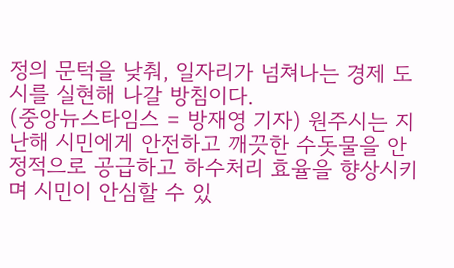정의 문턱을 낮춰, 일자리가 넘쳐나는 경제 도시를 실현해 나갈 방침이다.
(중앙뉴스타임스 = 방재영 기자) 원주시는 지난해 시민에게 안전하고 깨끗한 수돗물을 안정적으로 공급하고 하수처리 효율을 향상시키며 시민이 안심할 수 있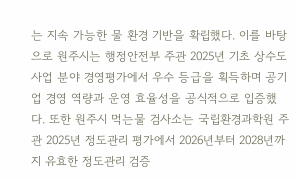는 지속 가능한 물 환경 기반을 확립했다. 이를 바탕으로 원주시는 행정안전부 주관 2025년 기초 상수도 사업 분야 경영평가에서 우수 등급을 획득하며 공기업 경영 역량과 운영 효율성을 공식적으로 입증했다. 또한 원주시 먹는물 검사소는 국립환경과학원 주관 2025년 정도관리 평가에서 2026년부터 2028년까지 유효한 정도관리 검증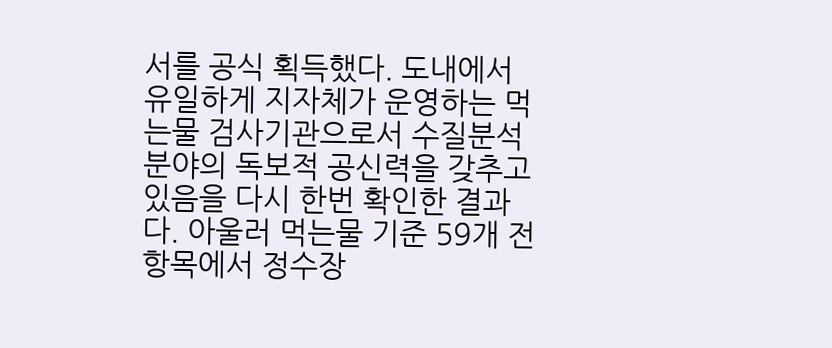서를 공식 획득했다. 도내에서 유일하게 지자체가 운영하는 먹는물 검사기관으로서 수질분석 분야의 독보적 공신력을 갖추고 있음을 다시 한번 확인한 결과다. 아울러 먹는물 기준 59개 전 항목에서 정수장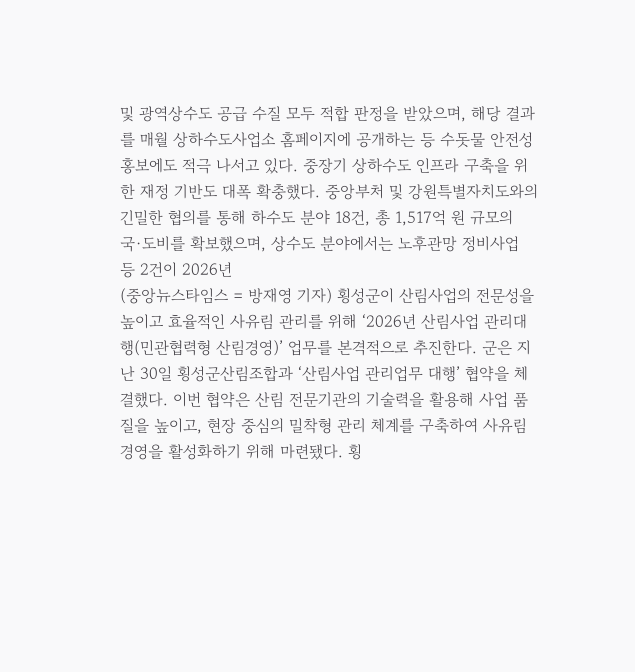및 광역상수도 공급 수질 모두 적합 판정을 받았으며, 해당 결과를 매월 상하수도사업소 홈페이지에 공개하는 등 수돗물 안전성 홍보에도 적극 나서고 있다. 중장기 상하수도 인프라 구축을 위한 재정 기반도 대폭 확충했다. 중앙부처 및 강원특별자치도와의 긴밀한 협의를 통해 하수도 분야 18건, 총 1,517억 원 규모의 국·도비를 확보했으며, 상수도 분야에서는 노후관망 정비사업 등 2건이 2026년
(중앙뉴스타임스 = 방재영 기자) 횡성군이 산림사업의 전문성을 높이고 효율적인 사유림 관리를 위해 ‘2026년 산림사업 관리대행(민관협력형 산림경영)’ 업무를 본격적으로 추진한다. 군은 지난 30일 횡성군산림조합과 ‘산림사업 관리업무 대행’ 협약을 체결했다. 이번 협약은 산림 전문기관의 기술력을 활용해 사업 품질을 높이고, 현장 중심의 밀착형 관리 체계를 구축하여 사유림 경영을 활성화하기 위해 마련됐다. 횡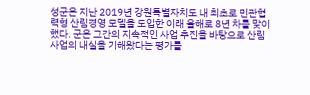성군은 지난 2019년 강원특별자치도 내 최초로 민관협력형 산림경영 모델을 도입한 이래 올해로 8년 차를 맞이했다. 군은 그간의 지속적인 사업 추진을 바탕으로 산림사업의 내실을 기해왔다는 평가를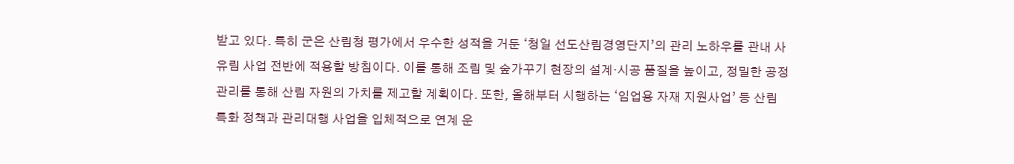받고 있다. 특히 군은 산림청 평가에서 우수한 성적을 거둔 ‘청일 선도산림경영단지’의 관리 노하우를 관내 사유림 사업 전반에 적용할 방침이다. 이를 통해 조림 및 숲가꾸기 현장의 설계·시공 품질을 높이고, 정밀한 공정 관리를 통해 산림 자원의 가치를 제고할 계획이다. 또한, 올해부터 시행하는 ‘임업용 자재 지원사업’ 등 산림 특화 정책과 관리대행 사업을 입체적으로 연계 운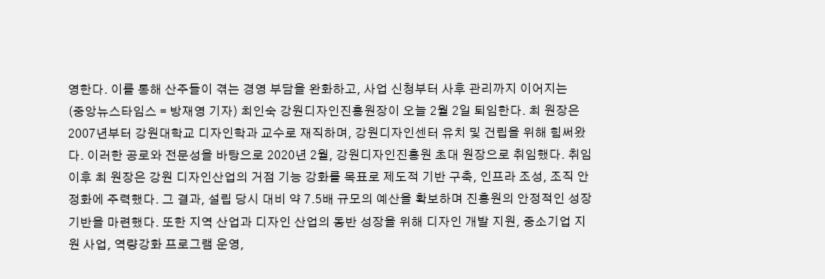영한다. 이를 통해 산주들이 겪는 경영 부담을 완화하고, 사업 신청부터 사후 관리까지 이어지는
(중앙뉴스타임스 = 방재영 기자) 최인숙 강원디자인진흥원장이 오늘 2월 2일 퇴임한다. 최 원장은 2007년부터 강원대학교 디자인학과 교수로 재직하며, 강원디자인센터 유치 및 건립을 위해 힘써왔다. 이러한 공로와 전문성을 바탕으로 2020년 2월, 강원디자인진흥원 초대 원장으로 취임했다. 취임 이후 최 원장은 강원 디자인산업의 거점 기능 강화를 목표로 제도적 기반 구축, 인프라 조성, 조직 안정화에 주력했다. 그 결과, 설립 당시 대비 약 7.5배 규모의 예산을 확보하며 진흥원의 안정적인 성장 기반을 마련했다. 또한 지역 산업과 디자인 산업의 동반 성장을 위해 디자인 개발 지원, 중소기업 지원 사업, 역량강화 프로그램 운영,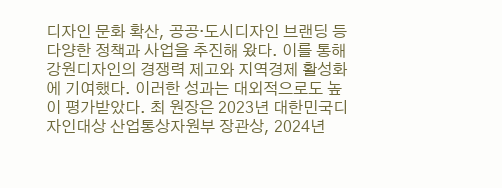디자인 문화 확산, 공공·도시디자인 브랜딩 등 다양한 정책과 사업을 추진해 왔다. 이를 통해 강원디자인의 경쟁력 제고와 지역경제 활성화에 기여했다. 이러한 성과는 대외적으로도 높이 평가받았다. 최 원장은 2023년 대한민국디자인대상 산업통상자원부 장관상, 2024년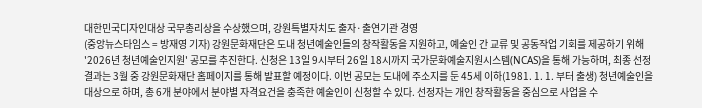대한민국디자인대상 국무총리상을 수상했으며, 강원특별자치도 출자·출연기관 경영
(중앙뉴스타임스 = 방재영 기자) 강원문화재단은 도내 청년예술인들의 창작활동을 지원하고, 예술인 간 교류 및 공동작업 기회를 제공하기 위해 '2026년 청년예술인지원' 공모를 추진한다. 신청은 13일 9시부터 26일 18시까지 국가문화예술지원시스템(NCAS)을 통해 가능하며, 최종 선정 결과는 3월 중 강원문화재단 홈페이지를 통해 발표할 예정이다. 이번 공모는 도내에 주소지를 둔 45세 이하(1981. 1. 1. 부터 출생) 청년예술인을 대상으로 하며, 총 6개 분야에서 분야별 자격요건을 충족한 예술인이 신청할 수 있다. 선정자는 개인 창작활동을 중심으로 사업을 수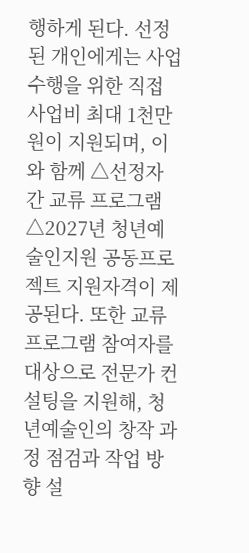행하게 된다. 선정된 개인에게는 사업 수행을 위한 직접 사업비 최대 1천만 원이 지원되며, 이와 함께 △선정자 간 교류 프로그램 △2027년 청년예술인지원 공동프로젝트 지원자격이 제공된다. 또한 교류 프로그램 참여자를 대상으로 전문가 컨설팅을 지원해, 청년예술인의 창작 과정 점검과 작업 방향 설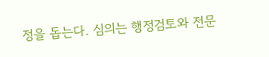정을 돕는다. 심의는 행정검토와 전문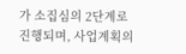가 소집심의 2단계로 진행되며, 사업계획의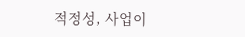적정성, 사업이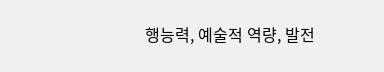행능력, 예술적 역량, 발전